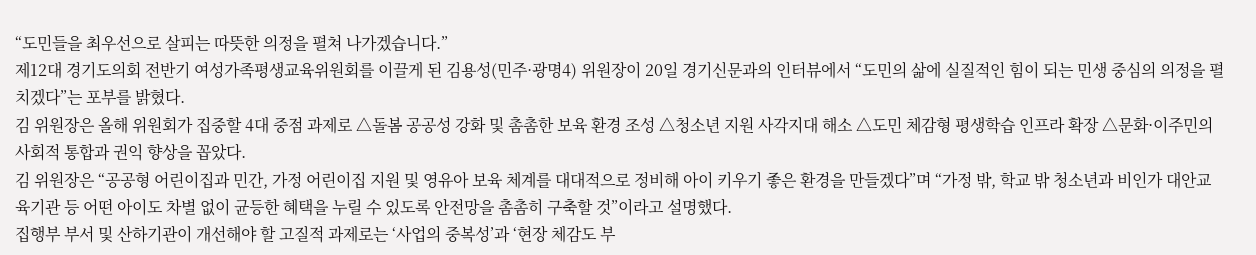“도민들을 최우선으로 살피는 따뜻한 의정을 펼쳐 나가겠습니다.”
제12대 경기도의회 전반기 여성가족평생교육위원회를 이끌게 된 김용성(민주·광명4) 위원장이 20일 경기신문과의 인터뷰에서 “도민의 삶에 실질적인 힘이 되는 민생 중심의 의정을 펼치겠다”는 포부를 밝혔다.
김 위원장은 올해 위원회가 집중할 4대 중점 과제로 △돌봄 공공성 강화 및 촘촘한 보육 환경 조성 △청소년 지원 사각지대 해소 △도민 체감형 평생학습 인프라 확장 △문화·이주민의 사회적 통합과 권익 향상을 꼽았다.
김 위원장은 “공공형 어린이집과 민간, 가정 어린이집 지원 및 영유아 보육 체계를 대대적으로 정비해 아이 키우기 좋은 환경을 만들겠다”며 “가정 밖, 학교 밖 청소년과 비인가 대안교육기관 등 어떤 아이도 차별 없이 균등한 혜택을 누릴 수 있도록 안전망을 촘촘히 구축할 것”이라고 설명했다.
집행부 부서 및 산하기관이 개선해야 할 고질적 과제로는 ‘사업의 중복성’과 ‘현장 체감도 부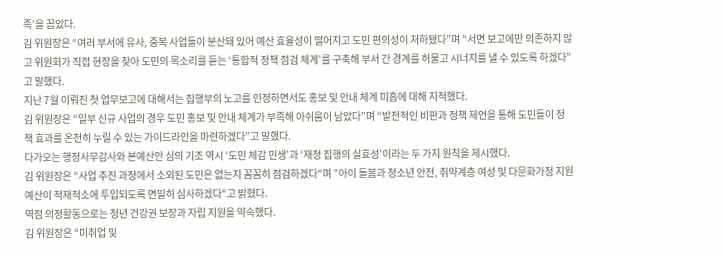족’을 꼽았다.
김 위원장은 “여러 부서에 유사, 중복 사업들이 분산돼 있어 예산 효율성이 떨어지고 도민 편의성이 저하됐다”며 “서면 보고에만 의존하지 않고 위원회가 직접 현장을 찾아 도민의 목소리를 듣는 ‘통합적 정책 점검 체계’를 구축해 부서 간 경계를 허물고 시너지를 낼 수 있도록 하겠다”고 말했다.
지난 7월 이뤄진 첫 업무보고에 대해서는 집행부의 노고를 인정하면서도 홍보 및 안내 체계 미흡에 대해 지적했다.
김 위원장은 “일부 신규 사업의 경우 도민 홍보 및 안내 체계가 부족해 아쉬움이 남았다”며 “발전적인 비판과 정책 제언을 통해 도민들이 정책 효과를 온전히 누릴 수 있는 가이드라인을 마련하겠다”고 말했다.
다가오는 행정사무감사와 본예산안 심의 기조 역시 ‘도민 체감 민생’과 ‘재정 집행의 실효성’이라는 두 가지 원칙을 제시했다.
김 위원장은 “사업 추진 과정에서 소외된 도민은 없는지 꼼꼼히 점검하겠다“며 ”아이 돌봄과 청소년 안전, 취약계층 여성 및 다문화가정 지원 예산이 적재적소에 투입되도록 면밀히 심사하겠다“고 밝혔다.
역점 의정활동으로는 청년 건강권 보장과 자립 지원을 약속했다.
김 위원장은 “미취업 및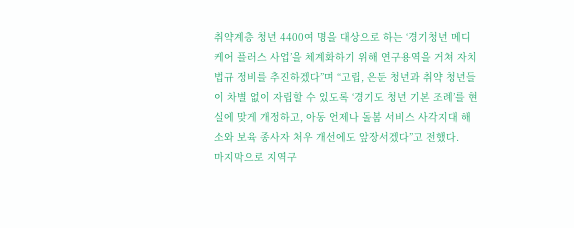취약계층 청년 4400여 명을 대상으로 하는 ‘경기청년 메디케어 플러스 사업’을 체계화하기 위해 연구용역을 거쳐 자치법규 정비를 추진하겠다”며 “고립, 은둔 청년과 취약 청년들이 차별 없이 자립할 수 있도록 ‘경기도 청년 기본 조례’를 현실에 맞게 개정하고, 아동 언제나 돌봄 서비스 사각지대 해소와 보육 종사자 처우 개선에도 앞장서겠다”고 전했다.
마지막으로 지역구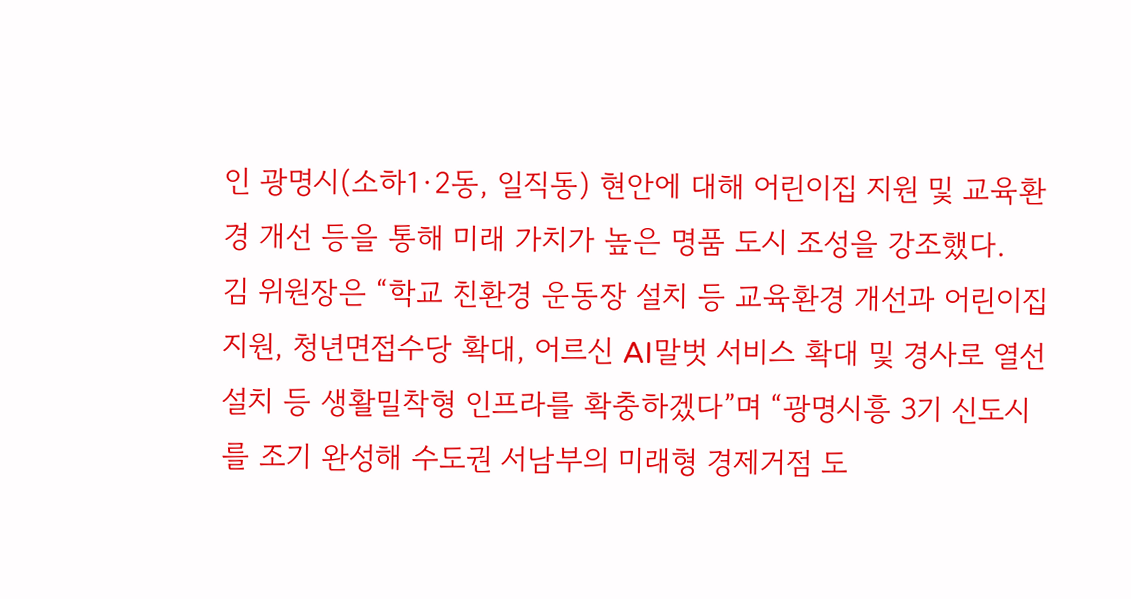인 광명시(소하1·2동, 일직동) 현안에 대해 어린이집 지원 및 교육환경 개선 등을 통해 미래 가치가 높은 명품 도시 조성을 강조했다.
김 위원장은 “학교 친환경 운동장 설치 등 교육환경 개선과 어린이집 지원, 청년면접수당 확대, 어르신 AI말벗 서비스 확대 및 경사로 열선 설치 등 생활밀착형 인프라를 확충하겠다”며 “광명시흥 3기 신도시를 조기 완성해 수도권 서남부의 미래형 경제거점 도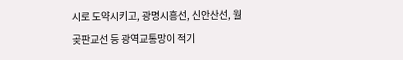시로 도약시키고, 광명시흥선, 신안산선, 월곶판교선 등 광역교통망이 적기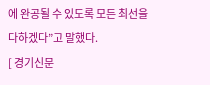에 완공될 수 있도록 모든 최선을 다하겠다”고 말했다.
[ 경기신문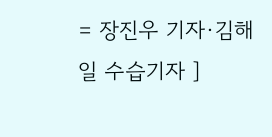= 장진우 기자·김해일 수습기자 ]